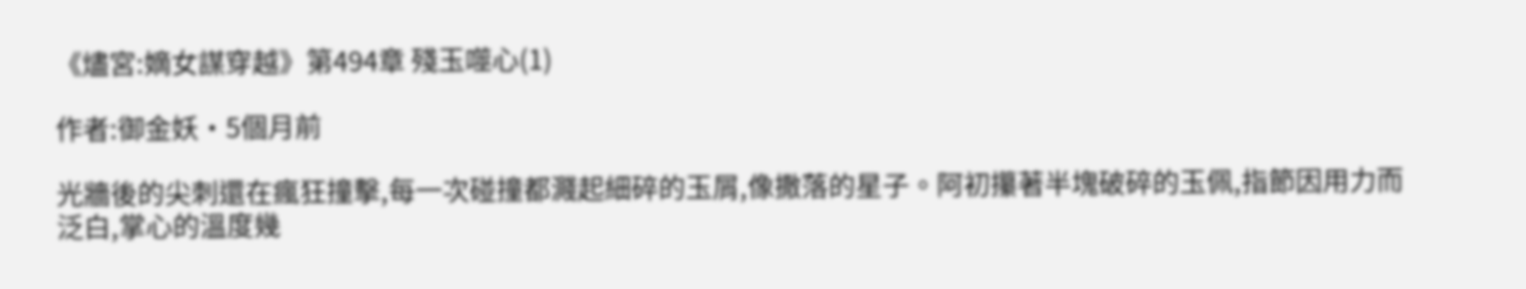《燼宮:嫡女謀穿越》第494章 殘玉噬心(1)

作者:御金妖·5個月前

光牆後的尖刺還在瘋狂撞擊,每一次碰撞都濺起細碎的玉屑,像撒落的星子。阿初攥著半塊破碎的玉佩,指節因用力而泛白,掌心的溫度幾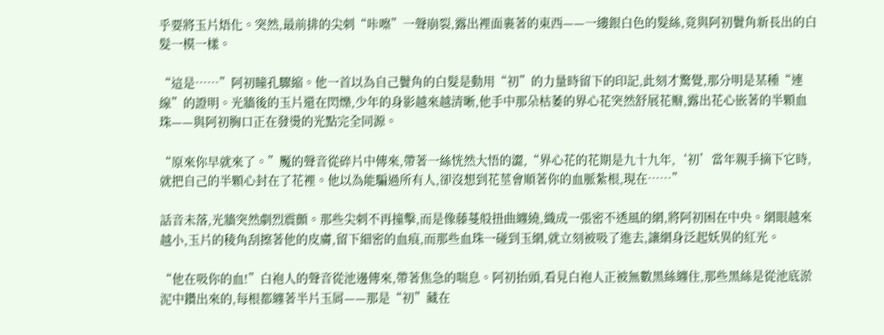乎要將玉片焐化。突然,最前排的尖刺“咔嚓”一聲崩裂,露出裡面裹著的東西——一縷銀白色的髮絲,竟與阿初鬢角新長出的白髮一模一樣。

“這是……”阿初瞳孔驟縮。他一首以為自己鬢角的白髮是動用“初”的力量時留下的印記,此刻才驚覺,那分明是某種“連線”的證明。光牆後的玉片還在閃爍,少年的身影越來越清晰,他手中那朵枯萎的界心花突然舒展花瓣,露出花心嵌著的半顆血珠——與阿初胸口正在發燙的光點完全同源。

“原來你早就來了。”魘的聲音從碎片中傳來,帶著一絲恍然大悟的澀,“界心花的花期是九十九年,‘初’當年親手摘下它時,就把自己的半顆心封在了花裡。他以為能騙過所有人,卻沒想到花莖會順著你的血脈紮根,現在……”

話音未落,光牆突然劇烈震顫。那些尖刺不再撞擊,而是像藤蔓般扭曲纏繞,織成一張密不透風的網,將阿初困在中央。網眼越來越小,玉片的稜角刮擦著他的皮膚,留下細密的血痕,而那些血珠一碰到玉網,就立刻被吸了進去,讓網身泛起妖異的紅光。

“他在吸你的血!”白袍人的聲音從池邊傳來,帶著焦急的喘息。阿初抬頭,看見白袍人正被無數黑絲纏住,那些黑絲是從池底淤泥中鑽出來的,每根都纏著半片玉屑——那是“初”藏在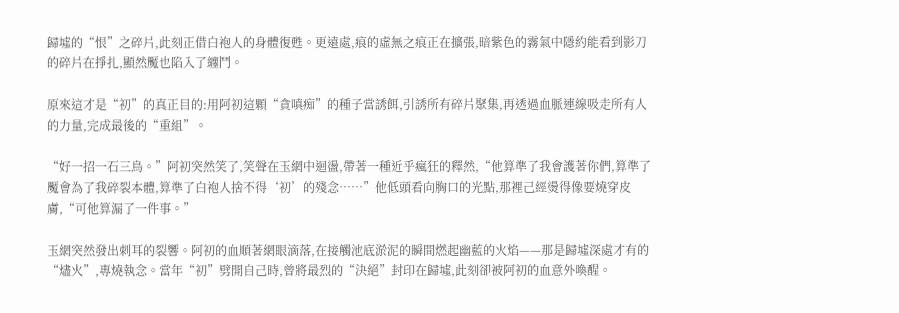歸墟的“恨”之碎片,此刻正借白袍人的身體復甦。更遠處,痕的虛無之痕正在擴張,暗紫色的霧氣中隱約能看到影刀的碎片在掙扎,顯然魘也陷入了纏鬥。

原來這才是“初”的真正目的:用阿初這顆“貪嗔痴”的種子當誘餌,引誘所有碎片聚集,再透過血脈連線吸走所有人的力量,完成最後的“重組”。

“好一招一石三鳥。”阿初突然笑了,笑聲在玉網中迴盪,帶著一種近乎瘋狂的釋然,“他算準了我會護著你們,算準了魘會為了我碎裂本體,算準了白袍人捨不得‘初’的殘念……”他低頭看向胸口的光點,那裡己經燙得像要燒穿皮膚,“可他算漏了一件事。”

玉網突然發出刺耳的裂響。阿初的血順著網眼滴落,在接觸池底淤泥的瞬間燃起幽藍的火焰——那是歸墟深處才有的“燼火”,專燒執念。當年“初”劈開自己時,曾將最烈的“決絕”封印在歸墟,此刻卻被阿初的血意外喚醒。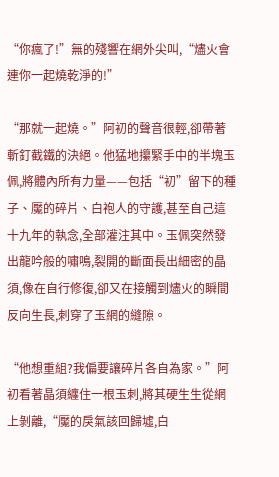“你瘋了!”無的殘響在網外尖叫,“燼火會連你一起燒乾淨的!”

“那就一起燒。”阿初的聲音很輕,卻帶著斬釘截鐵的決絕。他猛地攥緊手中的半塊玉佩,將體內所有力量——包括“初”留下的種子、魘的碎片、白袍人的守護,甚至自己這十九年的執念,全部灌注其中。玉佩突然發出龍吟般的嘯鳴,裂開的斷面長出細密的晶須,像在自行修復,卻又在接觸到燼火的瞬間反向生長,刺穿了玉網的縫隙。

“他想重組?我偏要讓碎片各自為家。”阿初看著晶須纏住一根玉刺,將其硬生生從網上剝離,“魘的戾氣該回歸墟,白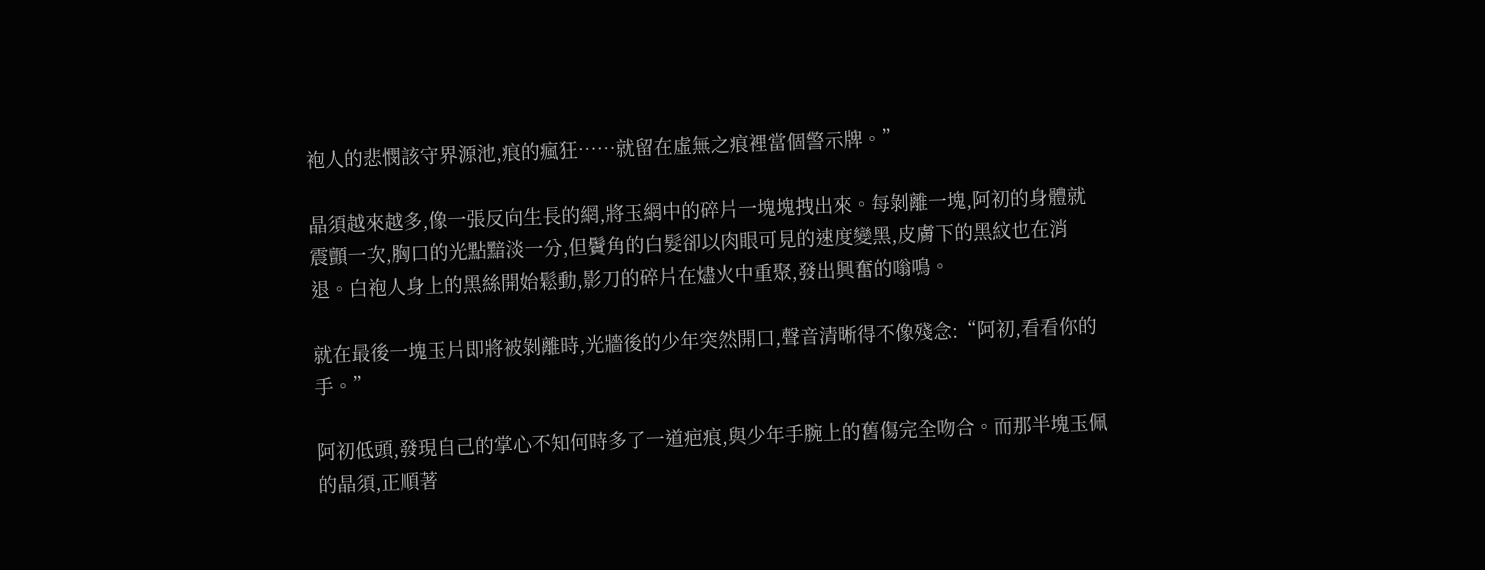袍人的悲憫該守界源池,痕的瘋狂……就留在虛無之痕裡當個警示牌。”

晶須越來越多,像一張反向生長的網,將玉網中的碎片一塊塊拽出來。每剝離一塊,阿初的身體就震顫一次,胸口的光點黯淡一分,但鬢角的白髮卻以肉眼可見的速度變黑,皮膚下的黑紋也在消退。白袍人身上的黑絲開始鬆動,影刀的碎片在燼火中重聚,發出興奮的嗡鳴。

就在最後一塊玉片即將被剝離時,光牆後的少年突然開口,聲音清晰得不像殘念:“阿初,看看你的手。”

阿初低頭,發現自己的掌心不知何時多了一道疤痕,與少年手腕上的舊傷完全吻合。而那半塊玉佩的晶須,正順著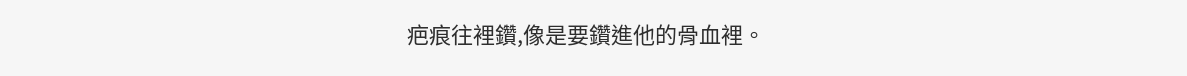疤痕往裡鑽,像是要鑽進他的骨血裡。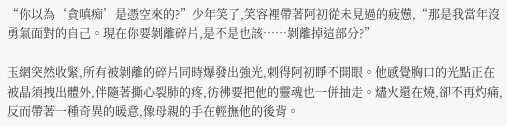“你以為‘貪嗔痴’是憑空來的?”少年笑了,笑容裡帶著阿初從未見過的疲憊,“那是我當年沒勇氣面對的自己。現在你要剝離碎片,是不是也該……剝離掉這部分?”

玉網突然收緊,所有被剝離的碎片同時爆發出強光,刺得阿初睜不開眼。他感覺胸口的光點正在被晶須拽出體外,伴隨著撕心裂肺的疼,彷彿要把他的靈魂也一併抽走。燼火還在燒,卻不再灼痛,反而帶著一種奇異的暖意,像母親的手在輕撫他的後背。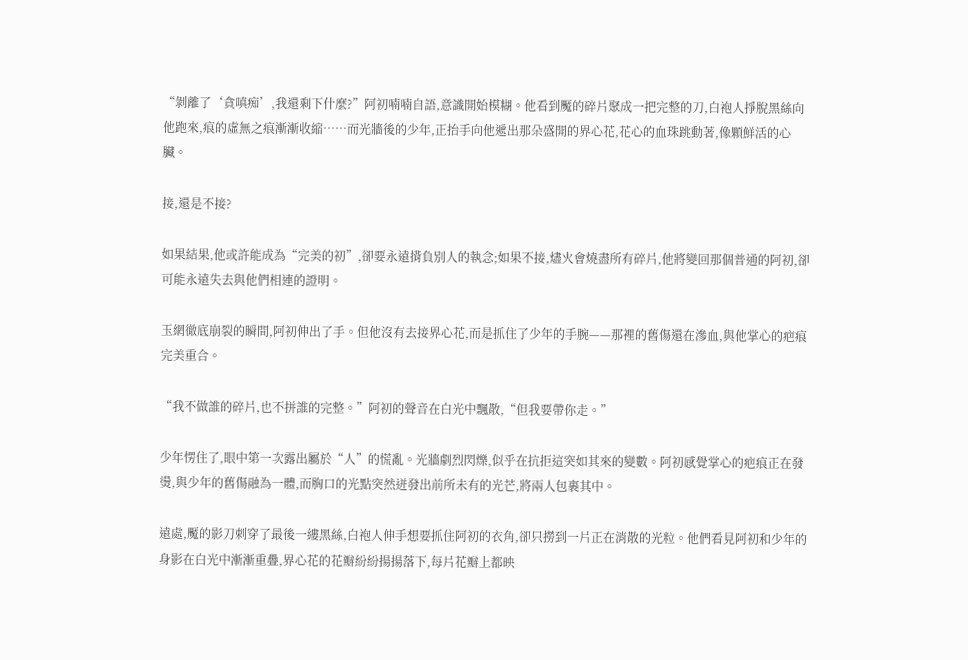“剝離了‘貪嗔痴’,我還剩下什麼?”阿初喃喃自語,意識開始模糊。他看到魘的碎片聚成一把完整的刀,白袍人掙脫黑絲向他跑來,痕的虛無之痕漸漸收縮……而光牆後的少年,正抬手向他遞出那朵盛開的界心花,花心的血珠跳動著,像顆鮮活的心臟。

接,還是不接?

如果結果,他或許能成為“完美的初”,卻要永遠揹負別人的執念;如果不接,燼火會燒盡所有碎片,他將變回那個普通的阿初,卻可能永遠失去與他們相連的證明。

玉網徹底崩裂的瞬間,阿初伸出了手。但他沒有去接界心花,而是抓住了少年的手腕——那裡的舊傷還在滲血,與他掌心的疤痕完美重合。

“我不做誰的碎片,也不拼誰的完整。”阿初的聲音在白光中飄散,“但我要帶你走。”

少年愣住了,眼中第一次露出屬於“人”的慌亂。光牆劇烈閃爍,似乎在抗拒這突如其來的變數。阿初感覺掌心的疤痕正在發燙,與少年的舊傷融為一體,而胸口的光點突然迸發出前所未有的光芒,將兩人包裹其中。

遠處,魘的影刀刺穿了最後一縷黑絲,白袍人伸手想要抓住阿初的衣角,卻只撈到一片正在消散的光粒。他們看見阿初和少年的身影在白光中漸漸重疊,界心花的花瓣紛紛揚揚落下,每片花瓣上都映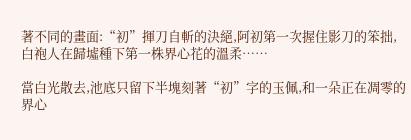著不同的畫面:“初”揮刀自斬的決絕,阿初第一次握住影刀的笨拙,白袍人在歸墟種下第一株界心花的溫柔……

當白光散去,池底只留下半塊刻著“初”字的玉佩,和一朵正在凋零的界心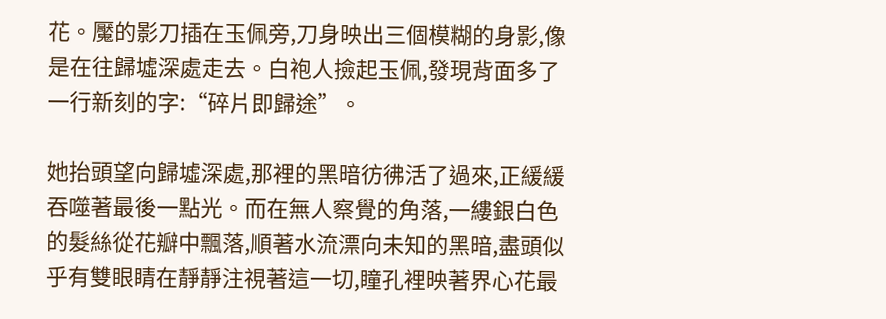花。魘的影刀插在玉佩旁,刀身映出三個模糊的身影,像是在往歸墟深處走去。白袍人撿起玉佩,發現背面多了一行新刻的字:“碎片即歸途”。

她抬頭望向歸墟深處,那裡的黑暗彷彿活了過來,正緩緩吞噬著最後一點光。而在無人察覺的角落,一縷銀白色的髮絲從花瓣中飄落,順著水流漂向未知的黑暗,盡頭似乎有雙眼睛在靜靜注視著這一切,瞳孔裡映著界心花最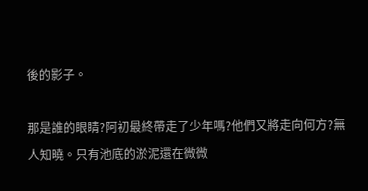後的影子。

那是誰的眼睛?阿初最終帶走了少年嗎?他們又將走向何方?無人知曉。只有池底的淤泥還在微微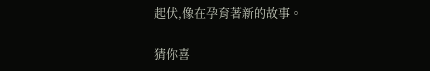起伏,像在孕育著新的故事。

猜你喜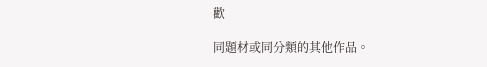歡

同題材或同分類的其他作品。